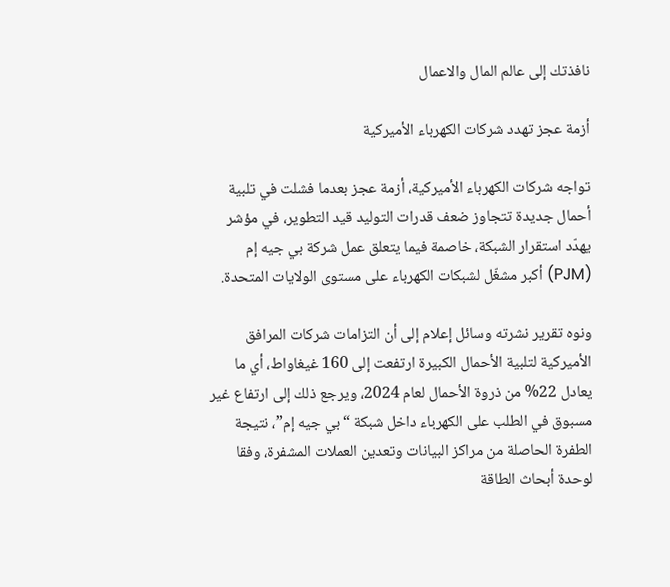نافذتك إلى عالم المال والاعمال

أزمة عجز تهدد شركات الكهرباء الأميركية

تواجه شركات الكهرباء الأميركية، أزمة عجز بعدما فشلت في تلبية أحمال جديدة تتجاوز ضعف قدرات التوليد قيد التطوير، في مؤشر يهدّد استقرار الشبكة، خاصمة فيما يتعلق عمل شركة بي جيه إم (PJM) أكبر مشغّل لشبكات الكهرباء على مستوى الولايات المتحدة.

ونوه تقرير نشرته وسائل إعلام إلى أن التزامات شركات المرافق الأميركية لتلبية الأحمال الكبيرة ارتفعت إلى 160 غيغاواط، أي ما يعادل 22% من ذروة الأحمال لعام 2024، ويرجع ذلك إلى ارتفاع غير مسبوق في الطلب على الكهرباء داخل شبكة “بي جيه إم”، نتيجة الطفرة الحاصلة من مراكز البيانات وتعدين العملات المشفرة، وفقا لوحدة أبحاث الطاقة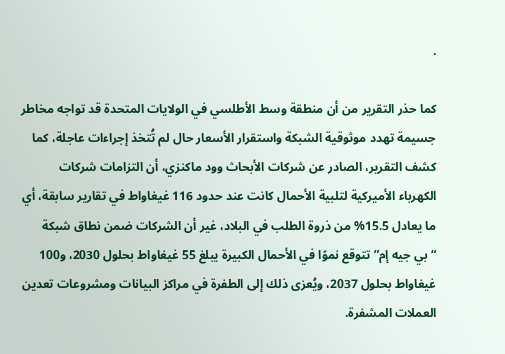.

كما حذر التقرير من أن منطقة وسط الأطلسي في الولايات المتحدة قد تواجه مخاطر جسيمة تهدد موثوقية الشبكة واستقرار الأسعار حال لم تُتخذ إجراءات عاجلة، كما كشف التقرير، الصادر عن شركات الأبحاث وود ماكنزي، أن التزامات شركات الكهرباء الأميركية لتلبية الأحمال كانت عند حدود 116 غيغاواط في تقارير سابقة، أي ما يعادل 15.5% من ذروة الطلب في البلاد، غير أن الشركات ضمن نطاق شبكة “بي جيه إم” تتوقع نموًا في الأحمال الكبيرة يبلغ 55 غيغاواط بحلول 2030، و100 غيغاواط بحلول 2037، ويُعزى ذلك إلى الطفرة في مراكز البيانات ومشروعات تعدين العملات المشفرة.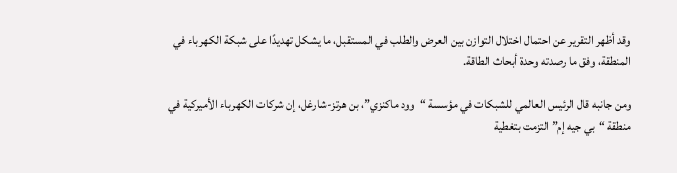وقد أظهر التقرير عن احتمال اختلال التوازن بين العرض والطلب في المستقبل، ما يشكل تهديدًا على شبكة الكهرباء في المنطقة، وفق ما رصدته وحدة أبحاث الطاقة.

ومن جانبه قال الرئيس العالمي للشبكات في مؤسسة “وود ماكنزي”، بن هرتز-شارغل، إن شركات الكهرباء الأميركية في منطقة “بي جيه إم” التزمت بتغطية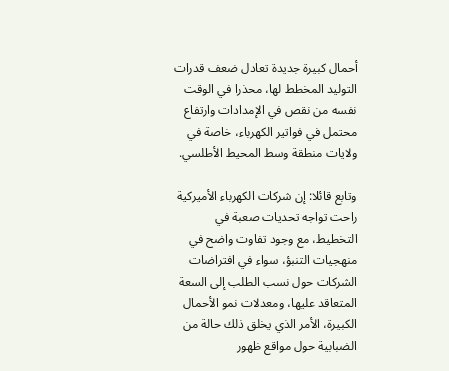أحمال كبيرة جديدة تعادل ضعف قدرات التوليد المخطط لها، محذرا في الوقت نفسه من نقص في الإمدادات وارتفاع محتمل في فواتير الكهرباء، خاصة في ولايات منطقة وسط المحيط الأطلسي.

وتابع قائلا: إن شركات الكهرباء الأميركية راحت تواجه تحديات صعبة في التخطيط، مع وجود تفاوت واضح في منهجيات التنبؤ، سواء في افتراضات الشركات حول نسب الطلب إلى السعة المتعاقد عليها، ومعدلات نمو الأحمال الكبيرة، الأمر الذي يخلق ذلك حالة من الضبابية حول مواقع ظهور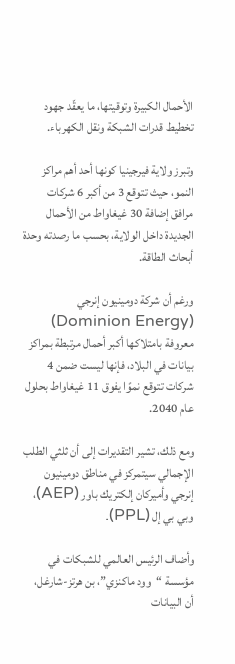الأحمال الكبيرة وتوقيتها، ما يعقّد جهود تخطيط قدرات الشبكة ونقل الكهرباء.

وتبرز ولاية فيرجينيا كونها أحد أهم مراكز النمو، حيث تتوقع 3 من أكبر 6 شركات مرافق إضافة 30 غيغاواط من الأحمال الجديدة داخل الولاية، بحسب ما رصدته وحدة أبحاث الطاقة.

ورغم أن شركة دومينيون إنرجي (Dominion Energy) معروفة بامتلاكها أكبر أحمال مرتبطة بمراكز بيانات في البلاد، فإنها ليست ضمن 4 شركات تتوقع نموًا يفوق 11 غيغاواط بحلول عام 2040.

ومع ذلك، تشير التقديرات إلى أن ثلثي الطلب الإجمالي سيتمركز في مناطق دومينيون إنرجي وأميركان إلكتريك باور (AEP)، وبي بي إل (PPL).

وأضاف الرئيس العالمي للشبكات في مؤسسة “وود ماكنزي”، بن هرتز-شارغل، أن البيانات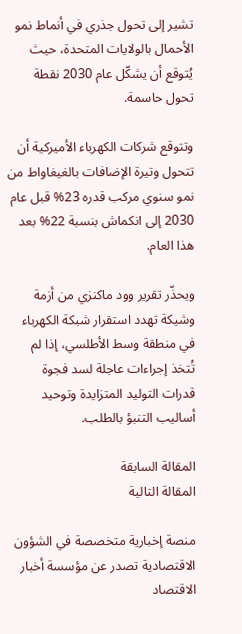تشير إلى تحول جذري في أنماط نمو الأحمال بالولايات المتحدة، حيث يُتوقع أن يشكّل عام 2030 نقطة تحول حاسمة.

وتتوقع شركات الكهرباء الأميركية أن تتحول وتيرة الإضافات بالغيغاواط من نمو سنوي مركب قدره 23% قبل عام 2030 إلى انكماش بنسبة 22% بعد هذا العام.

ويحذّر تقرير وود ماكنزي من أزمة وشيكة تهدد استقرار شبكة الكهرباء في منطقة وسط الأطلسي، إذا لم تُتخذ إجراءات عاجلة لسد فجوة قدرات التوليد المتزايدة وتوحيد أساليب التنبؤ بالطلب.

المقالة السابقة
المقالة التالية

منصة إخبارية متخصصة في الشؤون الاقتصادية تصدر عن مؤسسة أخبار الاقتصاد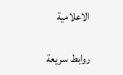الاعلامية

روابط سريعة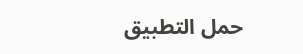حمل التطبيق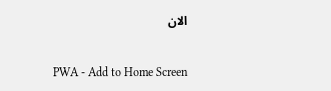الان

PWA - Add to Home Screen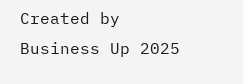Created by Business Up 2025